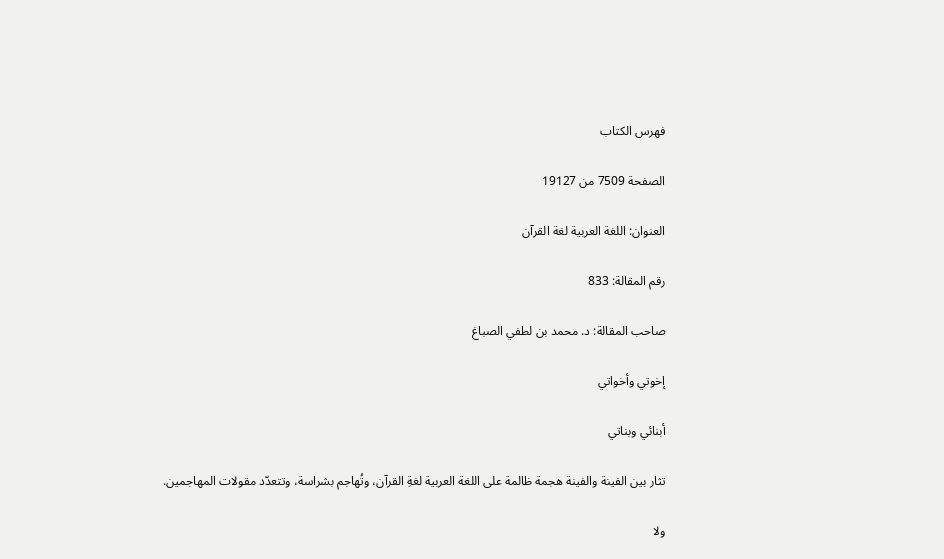فهرس الكتاب

الصفحة 7509 من 19127

العنوان: اللغة العربية لغة القرآن

رقم المقالة: 833

صاحب المقالة: د. محمد بن لطفي الصباغ

إخوتي وأخواتي

أبنائي وبناتي

تثار بين الفينة والفينة هجمة ظالمة على اللغة العربية لغةِ القرآن، وتُهاجم بشراسة، وتتعدّد مقولات المهاجمين.

ولا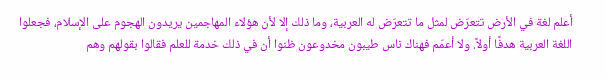أعلم لغة في الأرض تتعرّض لمثل ما تتعرّض له العربية، وما ذلك إلا لأن هؤلاء المهاجمين يريدون الهجوم على الإسلام، فجعلوا اللغة العربية هدفًا أولاً. ولا أعمّم فهناك ناس طيبون مخدوعون ظنوا أن في ذلك خدمة للعلم فقالوا بقولهم وهم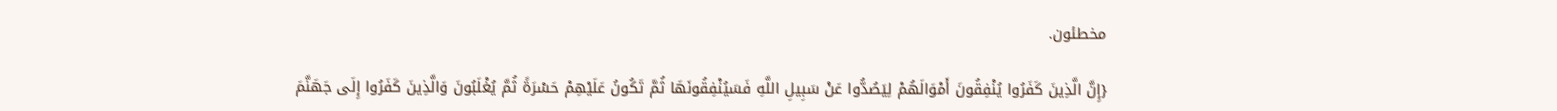مخطئون.

{إِنَّ الَّذِينَ كَفَرُوا يُنْفِقُونَ أَمْوَالَهُمْ لِيَصُدُّوا عَنْ سَبِيلِ اللَّهِ فَسَيُنْفِقُونَهَا ثُمَّ تَكُونُ عَلَيْهِمْ حَسْرَةً ثُمَّ يُغْلَبُونَ وَالَّذِينَ كَفَرُوا إِلَى جَهَنَّمَ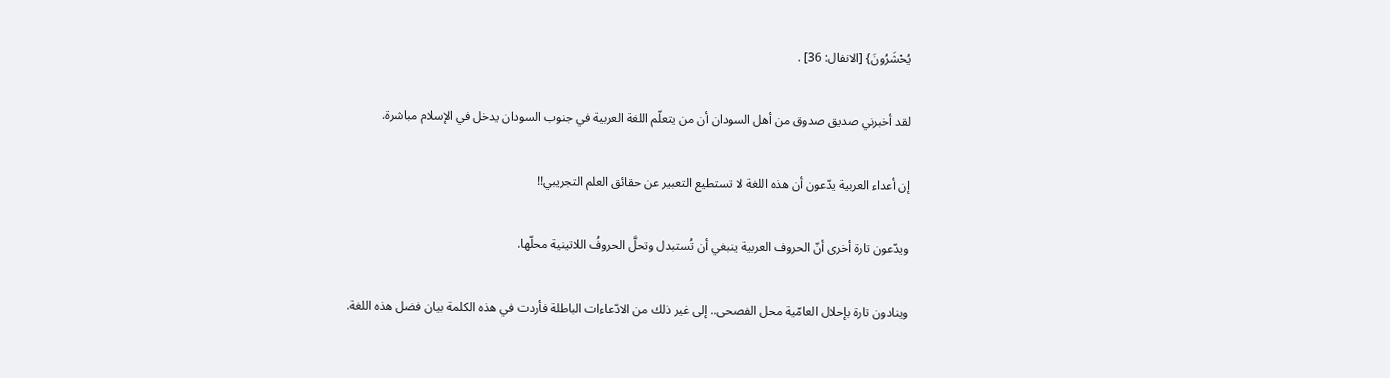يُحْشَرُونَ} [الانفال: 36] .

لقد أخبرني صديق صدوق من أهل السودان أن من يتعلّم اللغة العربية في جنوب السودان يدخل في الإسلام مباشرة.

إن أعداء العربية يدّعون أن هذه اللغة لا تستطيع التعبير عن حقائق العلم التجريبي!!

ويدّعون تارة أخرى أنّ الحروف العربية ينبغي أن تُستبدل وتحلَّ الحروفُ اللاتينية محلّها.

وينادون تارة بإحلال العامّية محل الفصحى.. إلى غير ذلك من الادّعاءات الباطلة فأردت في هذه الكلمة بيان فضل هذه اللغة.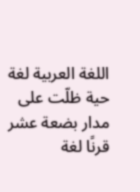اللغة العربية لغة حية ظلّت على مدار بضعة عشر قرنًا لغة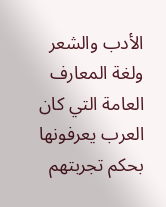الأدب والشعر ولغة المعارف العامة التي كان العرب يعرفونها بحكم تجربتهم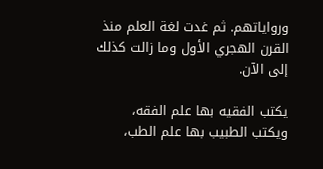ورواياتهم. ثم غدت لغة العلم منذ القرن الهجري الأول وما زالت كذلك إلى الآن.

يكتب الفقيه بها علم الفقه، ويكتب الطبيب بها علم الطب،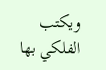ويكتب الفلكي بها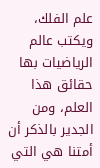علم الفلك، ويكتب عالم الرياضيات بها حقائق هذا العلم، ومن الجدير بالذكر أن أمتنا هي التي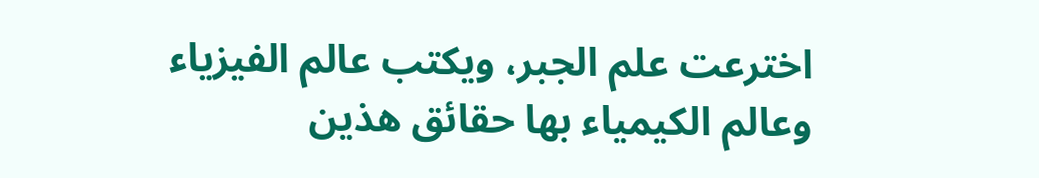اخترعت علم الجبر، ويكتب عالم الفيزياء وعالم الكيمياء بها حقائق هذين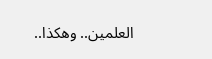العلمين.. وهكذا..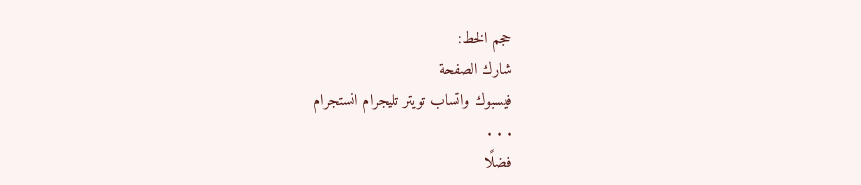حجم الخط:
شارك الصفحة
فيسبوك واتساب تويتر تليجرام انستجرام
. . .
فضلًا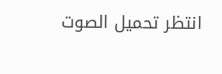انتظر تحميل الصوت